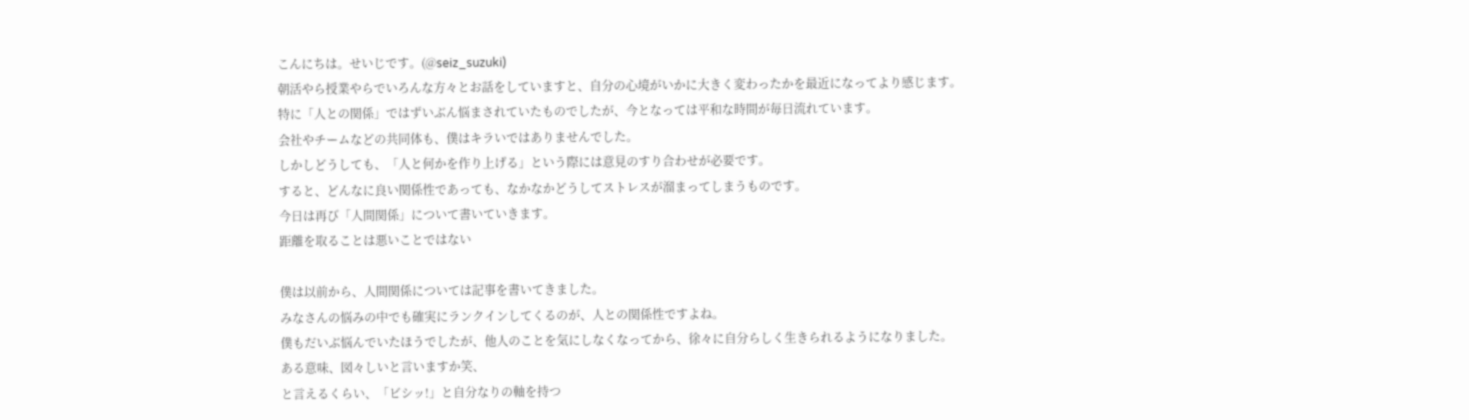こんにちは。せいじです。(@seiz_suzuki)
朝活やら授業やらでいろんな方々とお話をしていますと、自分の心境がいかに大きく変わったかを最近になってより感じます。
特に「人との関係」ではずいぶん悩まされていたものでしたが、今となっては平和な時間が毎日流れています。
会社やチームなどの共同体も、僕はキラいではありませんでした。
しかしどうしても、「人と何かを作り上げる」という際には意見のすり合わせが必要です。
すると、どんなに良い関係性であっても、なかなかどうしてストレスが溜まってしまうものです。
今日は再び「人間関係」について書いていきます。
距離を取ることは悪いことではない

僕は以前から、人間関係については記事を書いてきました。
みなさんの悩みの中でも確実にランクインしてくるのが、人との関係性ですよね。
僕もだいぶ悩んでいたほうでしたが、他人のことを気にしなくなってから、徐々に自分らしく生きられるようになりました。
ある意味、図々しいと言いますか笑、
と言えるくらい、「ビシッ!」と自分なりの軸を持つ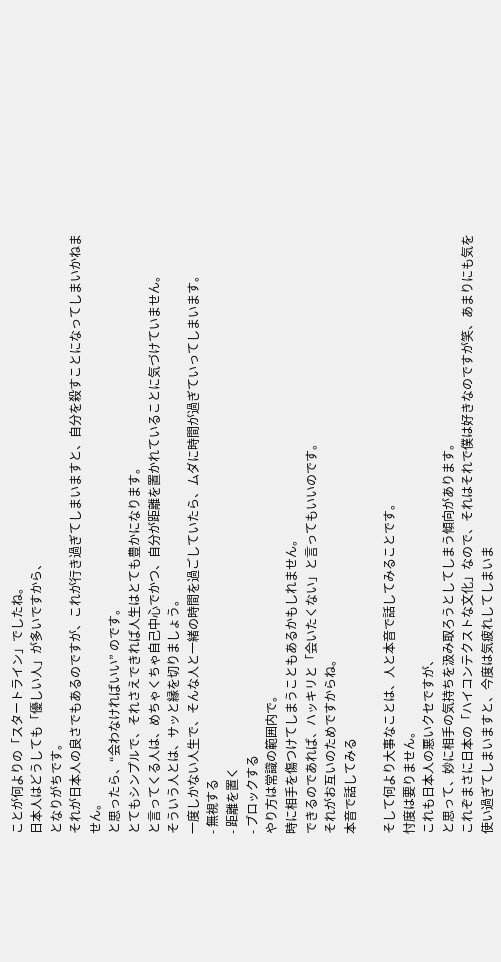ことが何よりの「スタートライン」でしたね。
日本人はどうしても「優しい人」が多いですから、
となりがちです。
それが日本人の良さでもあるのですが、これが行き過ぎてしまいますと、自分を殺すことになってしまいかねません。
と思ったら、“会わなければいい” のです。
とてもシンプルで、それさえできれば人生はとても豊かになります。
と言ってくる人は、めちゃくちゃ自己中心でかつ、自分が距離を置かれていることに気づけていません。
そういう人とは、サッと縁を切りましょう。
一度しかない人生で、そんな人と一緒の時間を過ごしていたら、ムダに時間が過ぎていってしまいます。
- 無視する
- 距離を置く
- ブロックする
やり方は常識の範囲内で。
時に相手を傷つけてしまうこともあるかもしれません。
できるのであれば、ハッキリと「会いたくない」と言ってもいいのです。
それがお互いのためですからね。
本音で話してみる

そして何より大事なことは、人と本音で話してみることです。
忖度は要りません。
これも日本人の悪いクセですが、
と思って、妙に相手の気持ちを汲み取ろうとしてしまう傾向があります。
これぞまさに日本の「ハイコンテクストな文化」なので、それはそれで僕は好きなのですが笑、あまりにも気を使い過ぎてしまいますと、今度は気疲れしてしまいま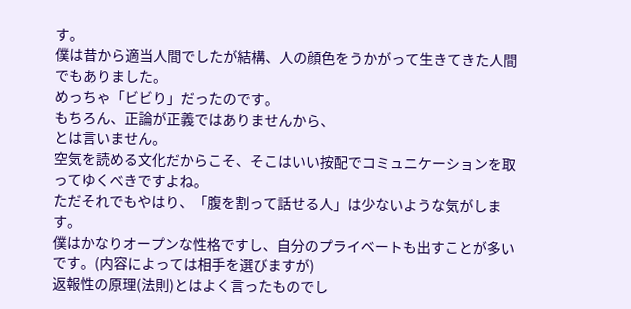す。
僕は昔から適当人間でしたが結構、人の顔色をうかがって生きてきた人間でもありました。
めっちゃ「ビビり」だったのです。
もちろん、正論が正義ではありませんから、
とは言いません。
空気を読める文化だからこそ、そこはいい按配でコミュニケーションを取ってゆくべきですよね。
ただそれでもやはり、「腹を割って話せる人」は少ないような気がします。
僕はかなりオープンな性格ですし、自分のプライベートも出すことが多いです。(内容によっては相手を選びますが)
返報性の原理(法則)とはよく言ったものでし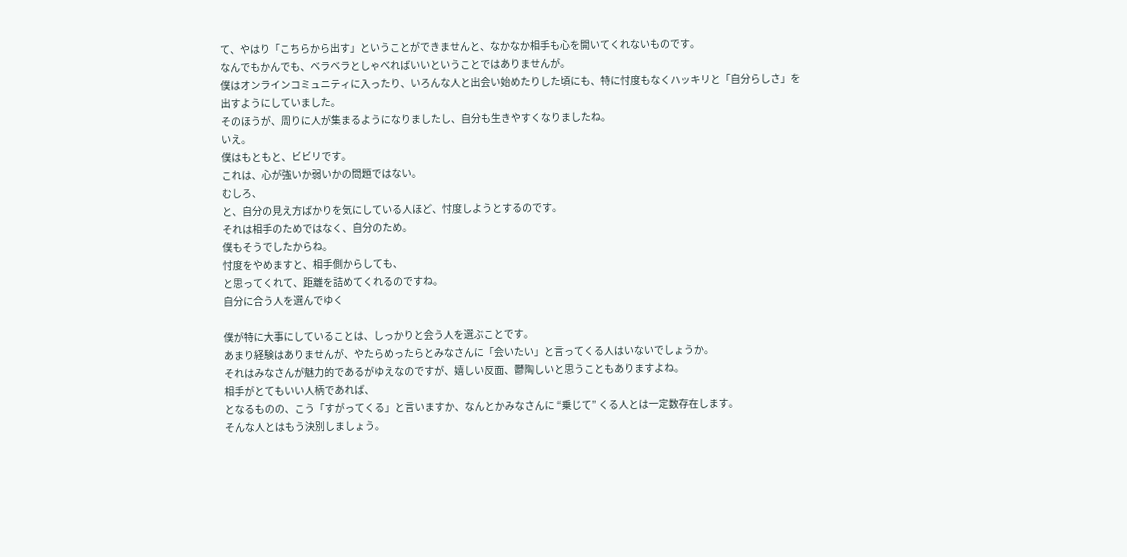て、やはり「こちらから出す」ということができませんと、なかなか相手も心を開いてくれないものです。
なんでもかんでも、ベラベラとしゃべればいいということではありませんが。
僕はオンラインコミュニティに入ったり、いろんな人と出会い始めたりした頃にも、特に忖度もなくハッキリと「自分らしさ」を出すようにしていました。
そのほうが、周りに人が集まるようになりましたし、自分も生きやすくなりましたね。
いえ。
僕はもともと、ビビリです。
これは、心が強いか弱いかの問題ではない。
むしろ、
と、自分の見え方ばかりを気にしている人ほど、忖度しようとするのです。
それは相手のためではなく、自分のため。
僕もそうでしたからね。
忖度をやめますと、相手側からしても、
と思ってくれて、距離を詰めてくれるのですね。
自分に合う人を選んでゆく

僕が特に大事にしていることは、しっかりと会う人を選ぶことです。
あまり経験はありませんが、やたらめったらとみなさんに「会いたい」と言ってくる人はいないでしょうか。
それはみなさんが魅力的であるがゆえなのですが、嬉しい反面、鬱陶しいと思うこともありますよね。
相手がとてもいい人柄であれば、
となるものの、こう「すがってくる」と言いますか、なんとかみなさんに “乗じて” くる人とは一定数存在します。
そんな人とはもう決別しましょう。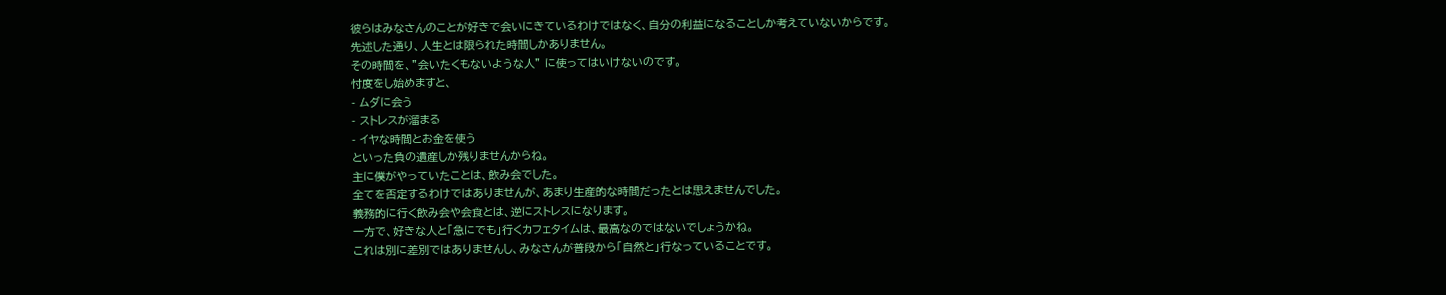彼らはみなさんのことが好きで会いにきているわけではなく、自分の利益になることしか考えていないからです。
先述した通り、人生とは限られた時間しかありません。
その時間を、”会いたくもないような人” に使ってはいけないのです。
忖度をし始めますと、
- ムダに会う
- ストレスが溜まる
- イヤな時間とお金を使う
といった負の遺産しか残りませんからね。
主に僕がやっていたことは、飲み会でした。
全てを否定するわけではありませんが、あまり生産的な時間だったとは思えませんでした。
義務的に行く飲み会や会食とは、逆にストレスになります。
一方で、好きな人と「急にでも」行くカフェタイムは、最高なのではないでしょうかね。
これは別に差別ではありませんし、みなさんが普段から「自然と」行なっていることです。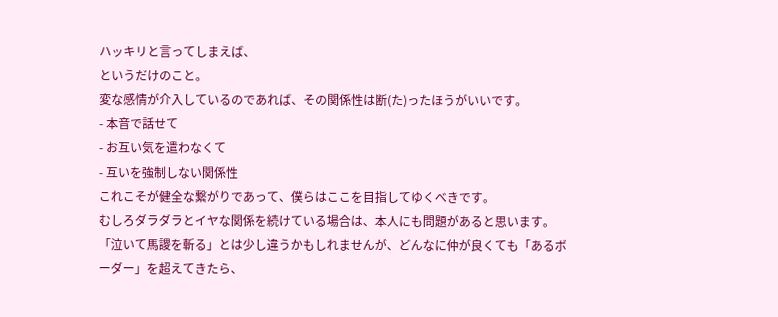ハッキリと言ってしまえば、
というだけのこと。
変な感情が介入しているのであれば、その関係性は断(た)ったほうがいいです。
- 本音で話せて
- お互い気を遣わなくて
- 互いを強制しない関係性
これこそが健全な繋がりであって、僕らはここを目指してゆくべきです。
むしろダラダラとイヤな関係を続けている場合は、本人にも問題があると思います。
「泣いて馬謖を斬る」とは少し違うかもしれませんが、どんなに仲が良くても「あるボーダー」を超えてきたら、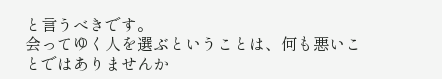と言うべきです。
会ってゆく人を選ぶということは、何も悪いことではありませんか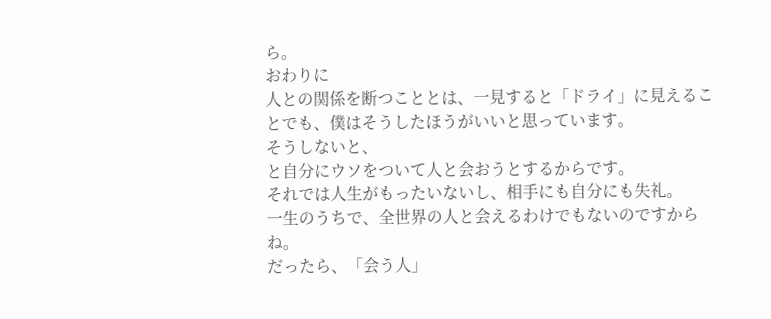ら。
おわりに
人との関係を断つこととは、一見すると「ドライ」に見えることでも、僕はそうしたほうがいいと思っています。
そうしないと、
と自分にウソをついて人と会おうとするからです。
それでは人生がもったいないし、相手にも自分にも失礼。
一生のうちで、全世界の人と会えるわけでもないのですからね。
だったら、「会う人」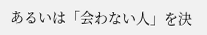あるいは「会わない人」を決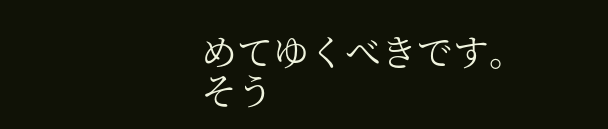めてゆくべきです。
そう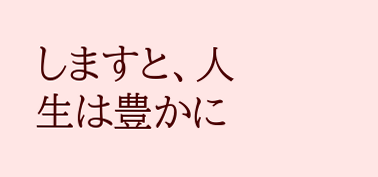しますと、人生は豊かに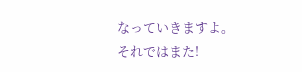なっていきますよ。
それではまた!